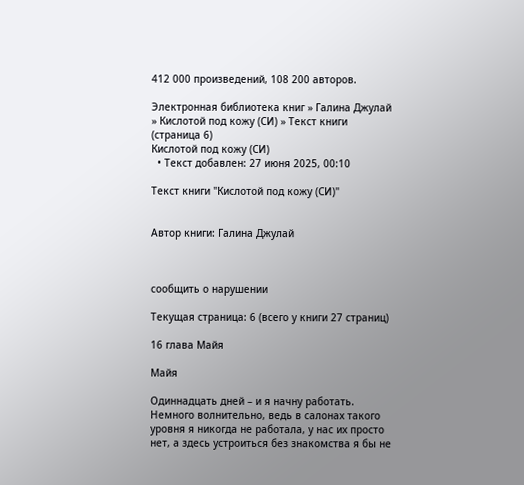412 000 произведений, 108 200 авторов.

Электронная библиотека книг » Галина Джулай » Кислотой под кожу (СИ) » Текст книги (страница 6)
Кислотой под кожу (СИ)
  • Текст добавлен: 27 июня 2025, 00:10

Текст книги "Кислотой под кожу (СИ)"


Автор книги: Галина Джулай



сообщить о нарушении

Текущая страница: 6 (всего у книги 27 страниц)

16 глава Майя

Майя

Одиннадцать дней – и я начну работать. Немного волнительно, ведь в салонах такого уровня я никогда не работала, у нас их просто нет, а здесь устроиться без знакомства я бы не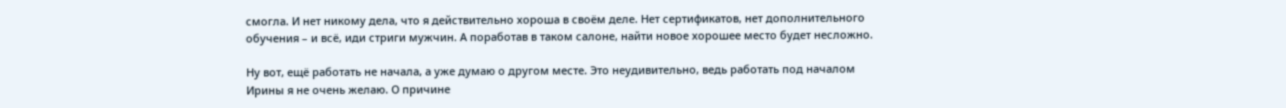смогла. И нет никому дела, что я действительно хороша в своём деле. Нет сертификатов, нет дополнительного обучения – и всё, иди стриги мужчин. А поработав в таком салоне, найти новое хорошее место будет несложно.

Ну вот, ещё работать не начала, а уже думаю о другом месте. Это неудивительно, ведь работать под началом Ирины я не очень желаю. О причине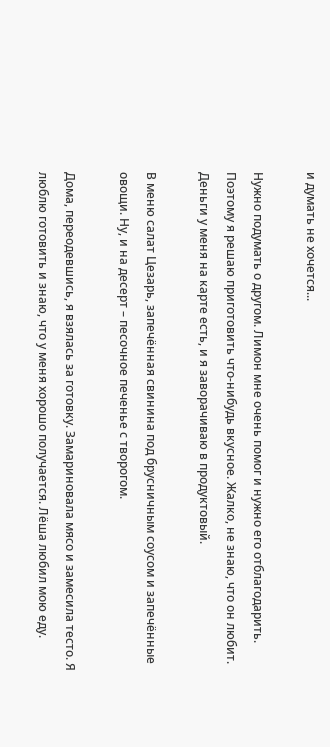и думать не хочется...

Нужно подумать о другом. Лимон мне очень помог и нужно его отблагодарить. Поэтому я решаю приготовить что-нибудь вкусное. Жалко, не знаю, что он любит. Деньги у меня на карте есть, и я заворачиваю в продуктовый.

В меню салат Цезарь, запечённая свинина под брусничным соусом и запечённые овощи. Ну, и на десерт – песочное печенье с творогом.

Дома, переодевшись, я взялась за готовку. Замариновала мясо и замесила тесто. Я люблю готовить и знаю, что у меня хорошо получается. Лёша любил мою еду.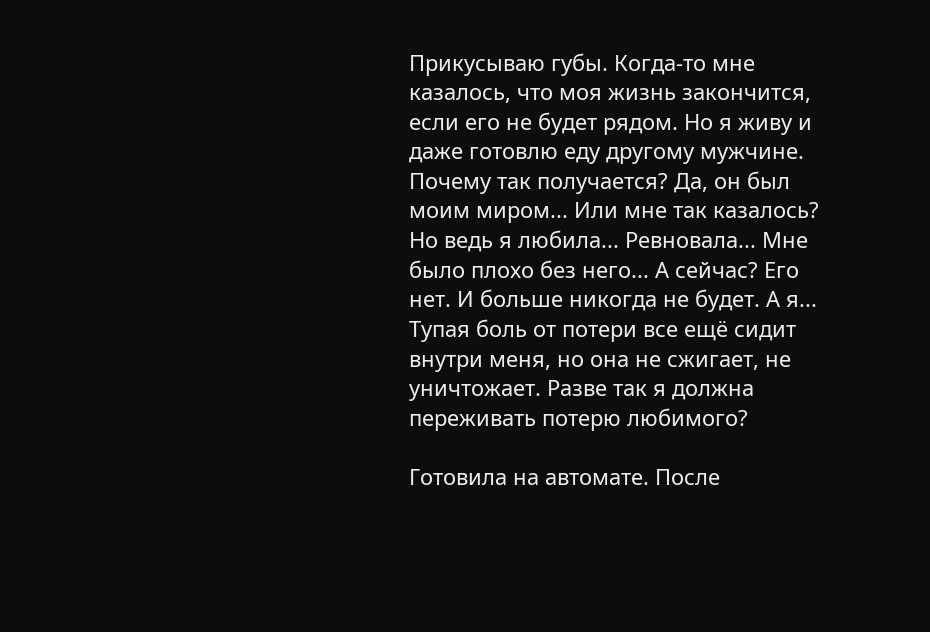Прикусываю губы. Когда-то мне казалось, что моя жизнь закончится, если его не будет рядом. Но я живу и даже готовлю еду другому мужчине. Почему так получается? Да, он был моим миром... Или мне так казалось? Но ведь я любила... Ревновала... Мне было плохо без него... А сейчас? Его нет. И больше никогда не будет. А я... Тупая боль от потери все ещё сидит внутри меня, но она не сжигает, не уничтожает. Разве так я должна переживать потерю любимого?

Готовила на автомате. После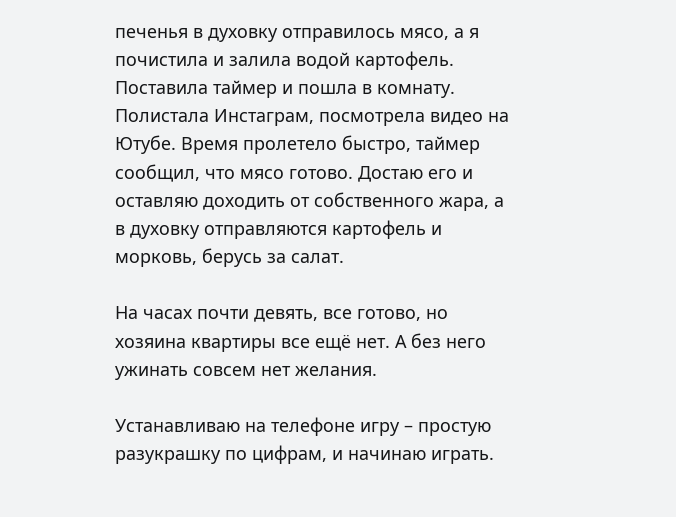печенья в духовку отправилось мясо, а я почистила и залила водой картофель. Поставила таймер и пошла в комнату. Полистала Инстаграм, посмотрела видео на Ютубе. Время пролетело быстро, таймер сообщил, что мясо готово. Достаю его и оставляю доходить от собственного жара, а в духовку отправляются картофель и морковь, берусь за салат.

На часах почти девять, все готово, но хозяина квартиры все ещё нет. А без него ужинать совсем нет желания.

Устанавливаю на телефоне игру – простую разукрашку по цифрам, и начинаю играть.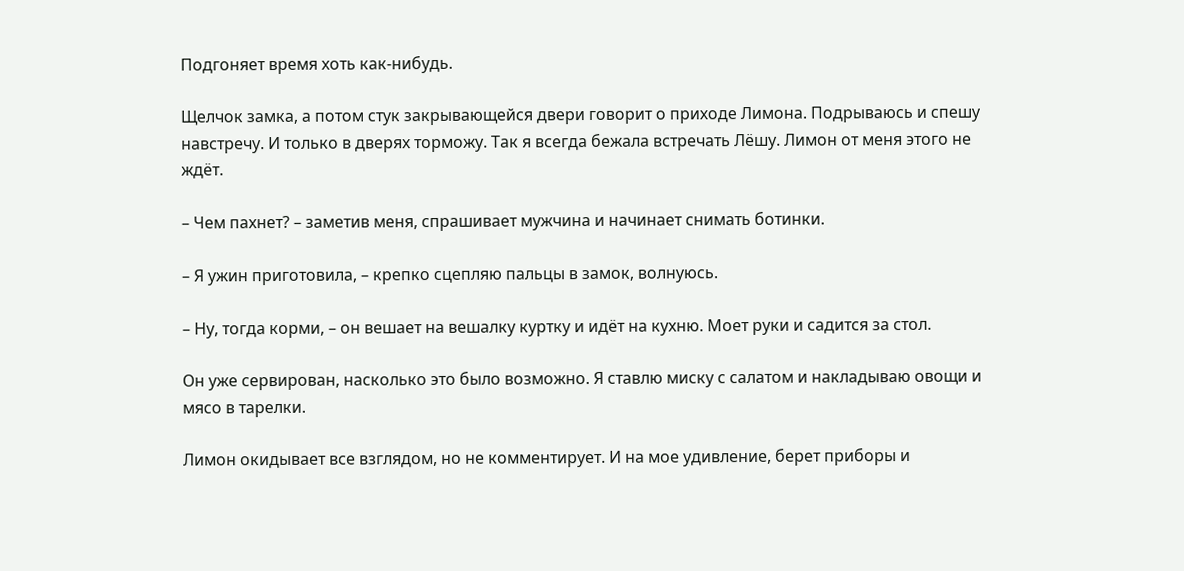Подгоняет время хоть как-нибудь.

Щелчок замка, а потом стук закрывающейся двери говорит о приходе Лимона. Подрываюсь и спешу навстречу. И только в дверях торможу. Так я всегда бежала встречать Лёшу. Лимон от меня этого не ждёт.

– Чем пахнет? – заметив меня, спрашивает мужчина и начинает снимать ботинки.

– Я ужин приготовила, – крепко сцепляю пальцы в замок, волнуюсь.

– Ну, тогда корми, – он вешает на вешалку куртку и идёт на кухню. Моет руки и садится за стол.

Он уже сервирован, насколько это было возможно. Я ставлю миску с салатом и накладываю овощи и мясо в тарелки.

Лимон окидывает все взглядом, но не комментирует. И на мое удивление, берет приборы и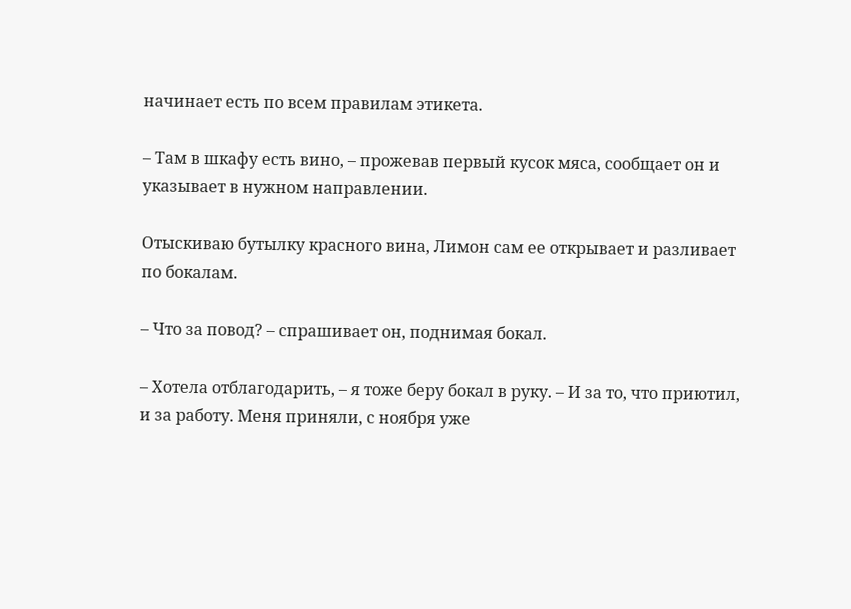начинает есть по всем правилам этикета.

– Там в шкафу есть вино, – прожевав первый кусок мяса, сообщает он и указывает в нужном направлении.

Отыскиваю бутылку красного вина, Лимон сам ее открывает и разливает по бокалам.

– Что за повод? – спрашивает он, поднимая бокал.

– Хотела отблагодарить, – я тоже беру бокал в руку. – И за то, что приютил, и за работу. Меня приняли, с ноября уже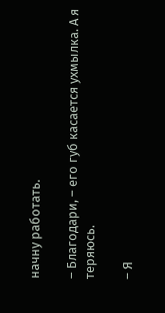начну работать.

– Благодари, – его губ касается ухмылка. А я теряюсь.

– Я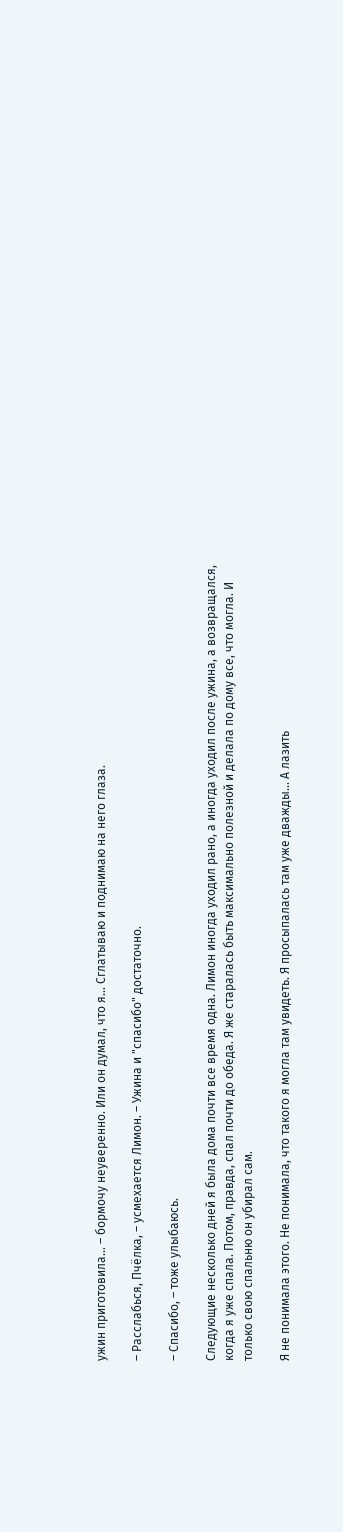ужин приготовила... – бормочу неуверенно. Или он думал, что я... Сглатываю и поднимаю на него глаза.

– Расслабься, Пчёлка, – усмехается Лимон. – Ужина и "спасибо" достаточно.

– Спасибо, – тоже улыбаюсь.

Следующие несколько дней я была дома почти все время одна. Лимон иногда уходил рано, а иногда уходил после ужина, а возвращался, когда я уже спала. Потом, правда, спал почти до обеда. Я же старалась быть максимально полезной и делала по дому все, что могла. И только свою спальню он убирал сам.

Я не понимала этого. Не понимала, что такого я могла там увидеть. Я просыпалась там уже дважды... А лазить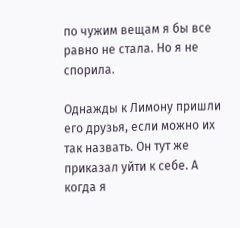по чужим вещам я бы все равно не стала. Но я не спорила.

Однажды к Лимону пришли его друзья, если можно их так назвать. Он тут же приказал уйти к себе. А когда я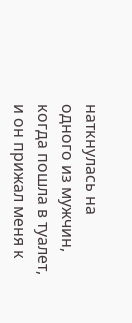наткнулась на одного из мужчин, когда пошла в туалет, и он прижал меня к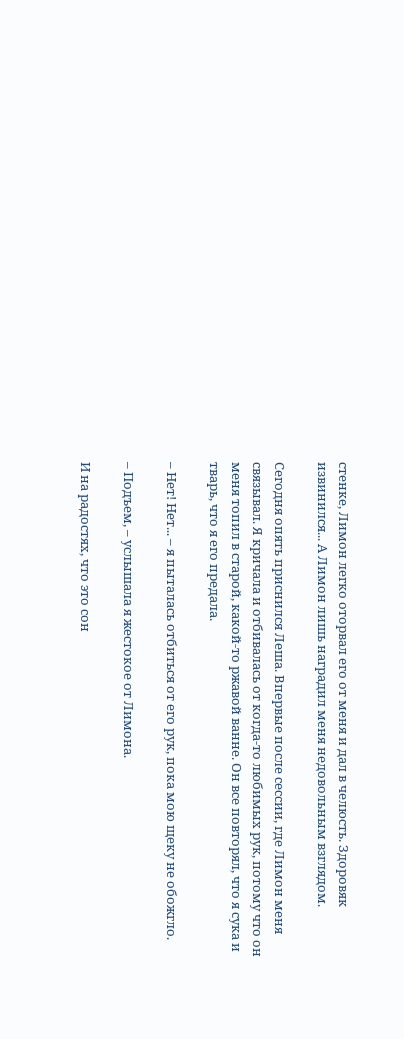стенке, Лимон легко оторвал его от меня и дал в челюсть. Здоровяк извинился... А Лимон лишь наградил меня недовольным взглядом.

Сегодня опять приснился Леша. Впервые после сессии, где Лимон меня связывал. Я кричала и отбивалась от когда-то любимых рук, потому что он меня топил в старой, какой-то ржавой ванне. Он все повторял, что я сука и тварь, что я его предала.

– Нет! Нет... – я пыталась отбиться от его рук, пока мою щеку не обожгло.

– Подъем, – услышала я жестокое от Лимона.

И на радостях, что это сон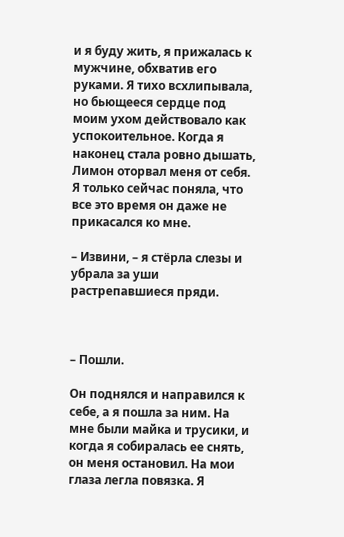и я буду жить, я прижалась к мужчине, обхватив его руками. Я тихо всхлипывала, но бьющееся сердце под моим ухом действовало как успокоительное. Когда я наконец стала ровно дышать, Лимон оторвал меня от себя. Я только сейчас поняла, что все это время он даже не прикасался ко мне.

– Извини, – я стёрла слезы и убрала за уши растрепавшиеся пряди.



– Пошли.

Он поднялся и направился к себе, а я пошла за ним. На мне были майка и трусики, и когда я собиралась ее снять, он меня остановил. На мои глаза легла повязка. Я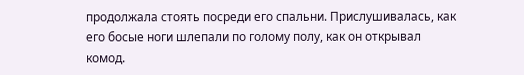продолжала стоять посреди его спальни. Прислушивалась, как его босые ноги шлепали по голому полу, как он открывал комод.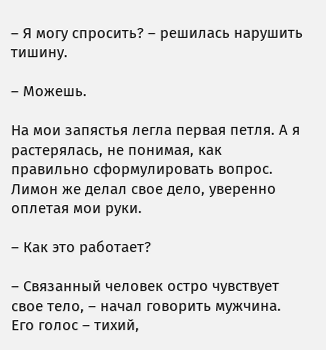– Я могу спросить? – решилась нарушить тишину.

– Можешь.

На мои запястья легла первая петля. А я растерялась, не понимая, как правильно сформулировать вопрос. Лимон же делал свое дело, уверенно оплетая мои руки.

– Как это работает?

– Связанный человек остро чувствует свое тело, – начал говорить мужчина. Его голос – тихий,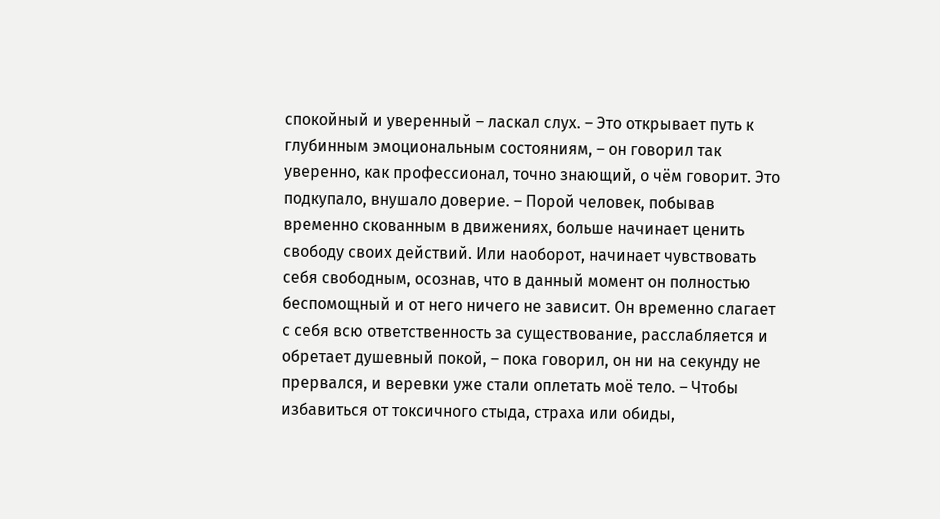спокойный и уверенный – ласкал слух. – Это открывает путь к глубинным эмоциональным состояниям, – он говорил так уверенно, как профессионал, точно знающий, о чём говорит. Это подкупало, внушало доверие. – Порой человек, побывав временно скованным в движениях, больше начинает ценить свободу своих действий. Или наоборот, начинает чувствовать себя свободным, осознав, что в данный момент он полностью беспомощный и от него ничего не зависит. Он временно слагает с себя всю ответственность за существование, расслабляется и обретает душевный покой, – пока говорил, он ни на секунду не прервался, и веревки уже стали оплетать моё тело. – Чтобы избавиться от токсичного стыда, страха или обиды,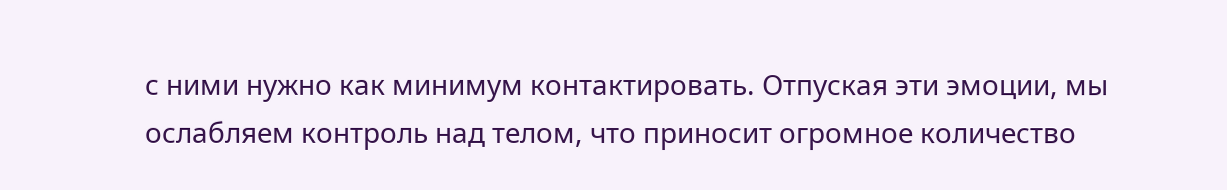с ними нужно как минимум контактировать. Отпуская эти эмоции, мы ослабляем контроль над телом, что приносит огромное количество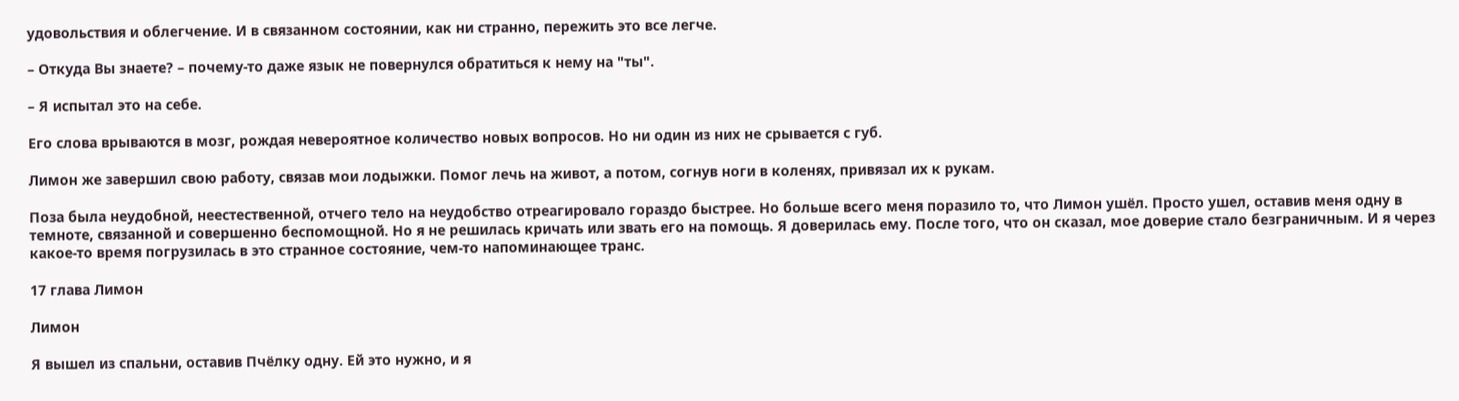удовольствия и облегчение. И в связанном состоянии, как ни странно, пережить это все легче.

– Откуда Вы знаете? – почему-то даже язык не повернулся обратиться к нему на "ты".

– Я испытал это на себе.

Его слова врываются в мозг, рождая невероятное количество новых вопросов. Но ни один из них не срывается с губ.

Лимон же завершил свою работу, связав мои лодыжки. Помог лечь на живот, а потом, согнув ноги в коленях, привязал их к рукам.

Поза была неудобной, неестественной, отчего тело на неудобство отреагировало гораздо быстрее. Но больше всего меня поразило то, что Лимон ушёл. Просто ушел, оставив меня одну в темноте, связанной и совершенно беспомощной. Но я не решилась кричать или звать его на помощь. Я доверилась ему. После того, что он сказал, мое доверие стало безграничным. И я через какое-то время погрузилась в это странное состояние, чем-то напоминающее транс.

17 глава Лимон

Лимон

Я вышел из спальни, оставив Пчёлку одну. Ей это нужно, и я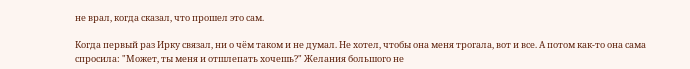не врал, когда сказал, что прошел это сам.

Когда первый раз Ирку связал, ни о чём таком и не думал. Не хотел, чтобы она меня трогала, вот и все. А потом как-то она сама спросила: "Может, ты меня и отшлепать хочешь?" Желания большого не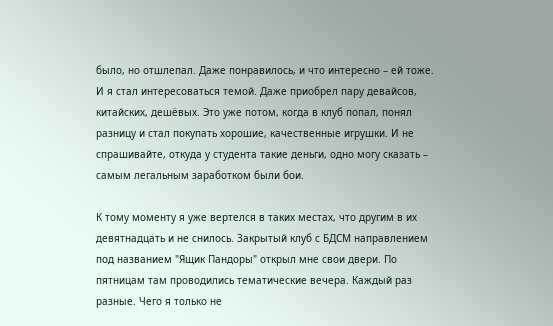было, но отшлепал. Даже понравилось, и что интересно – ей тоже. И я стал интересоваться темой. Даже приобрел пару девайсов, китайских, дешёвых. Это уже потом, когда в клуб попал, понял разницу и стал покупать хорошие, качественные игрушки. И не спрашивайте, откуда у студента такие деньги, одно могу сказать – самым легальным заработком были бои.

К тому моменту я уже вертелся в таких местах, что другим в их девятнадцать и не снилось. Закрытый клуб с БДСМ направлением под названием "Ящик Пандоры" открыл мне свои двери. По пятницам там проводились тематические вечера. Каждый раз разные. Чего я только не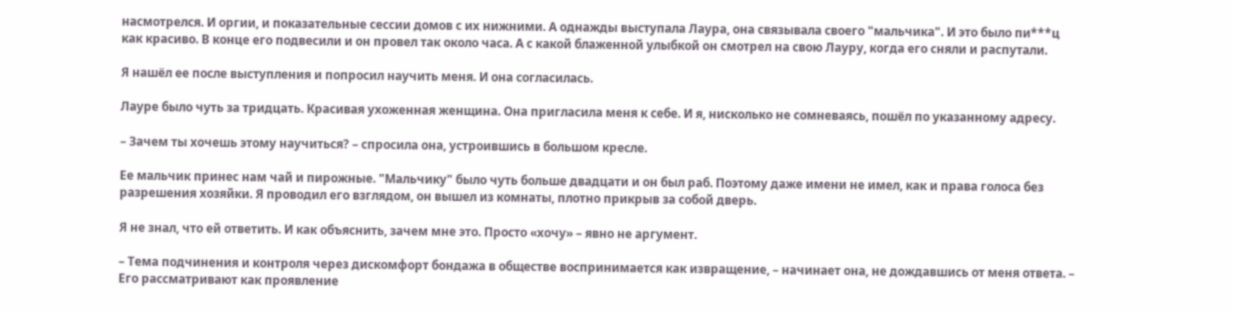насмотрелся. И оргии, и показательные сессии домов с их нижними. А однажды выступала Лаура, она связывала своего "мальчика". И это было пи***ц как красиво. В конце его подвесили и он провел так около часа. А с какой блаженной улыбкой он смотрел на свою Лауру, когда его сняли и распутали.

Я нашёл ее после выступления и попросил научить меня. И она согласилась.

Лауре было чуть за тридцать. Красивая ухоженная женщина. Она пригласила меня к себе. И я, нисколько не сомневаясь, пошёл по указанному адресу.

– Зачем ты хочешь этому научиться? – спросила она, устроившись в большом кресле.

Ее мальчик принес нам чай и пирожные. "Мальчику" было чуть больше двадцати и он был раб. Поэтому даже имени не имел, как и права голоса без разрешения хозяйки. Я проводил его взглядом, он вышел из комнаты, плотно прикрыв за собой дверь.

Я не знал, что ей ответить. И как объяснить, зачем мне это. Просто «хочу» – явно не аргумент.

– Тема подчинения и контроля через дискомфорт бондажа в обществе воспринимается как извращение, – начинает она, не дождавшись от меня ответа. – Его рассматривают как проявление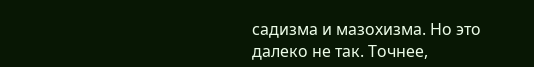садизма и мазохизма. Но это далеко не так. Точнее,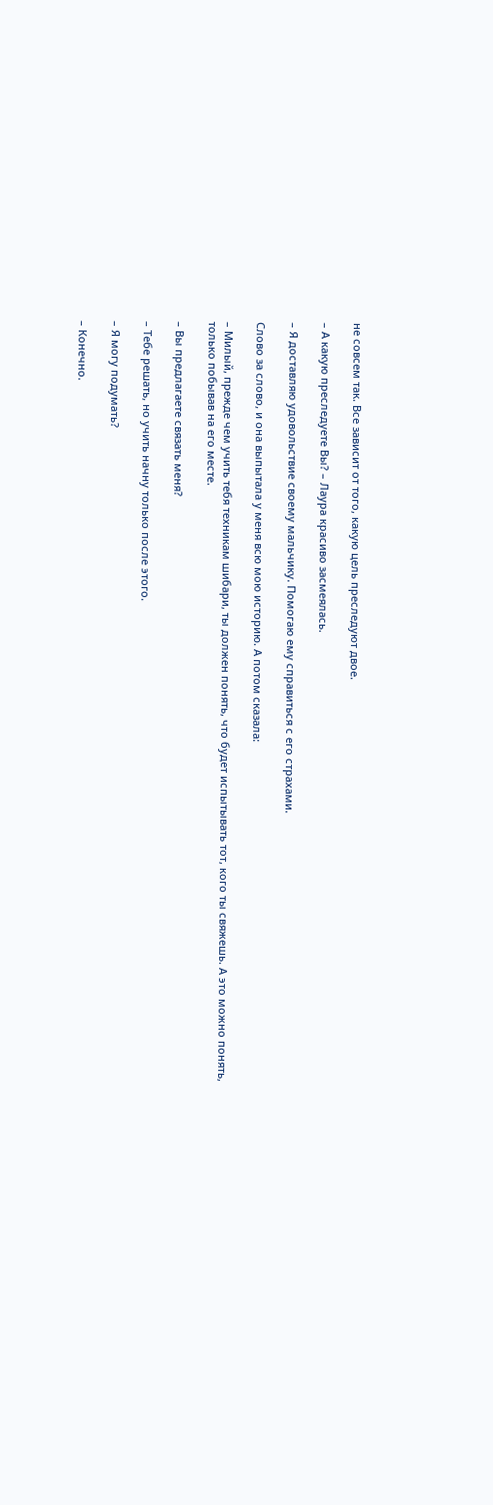не совсем так. Все зависит от того, какую цель преследуют двое.

– А какую преследуете Вы? – Лаура красиво засмеялась.

– Я доставляю удовольствие своему мальчику. Помогаю ему справиться с его страхами.

Слово за слово, и она выпытала у меня всю мою историю. А потом сказала:

– Милый, прежде чем учить тебя техникам шибари, ты должен понять, что будет испытывать тот, кого ты свяжешь. А это можно понять, только побывав на его месте.

– Вы предлагаете связать меня?

– Тебе решать, но учить начну только после этого.

– Я могу подумать?

– Конечно.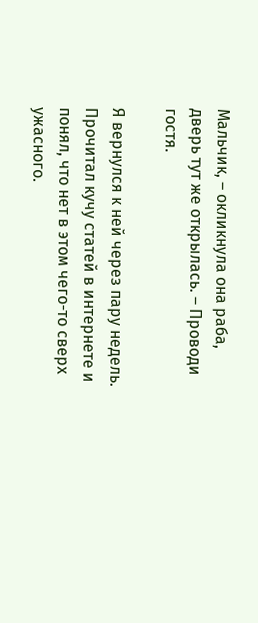Мальчик, – окликнула она раба, дверь тут же открылась. – Проводи гостя.

Я вернулся к ней через пару недель. Прочитал кучу статей в интернете и понял, что нет в этом чего-то сверх ужасного.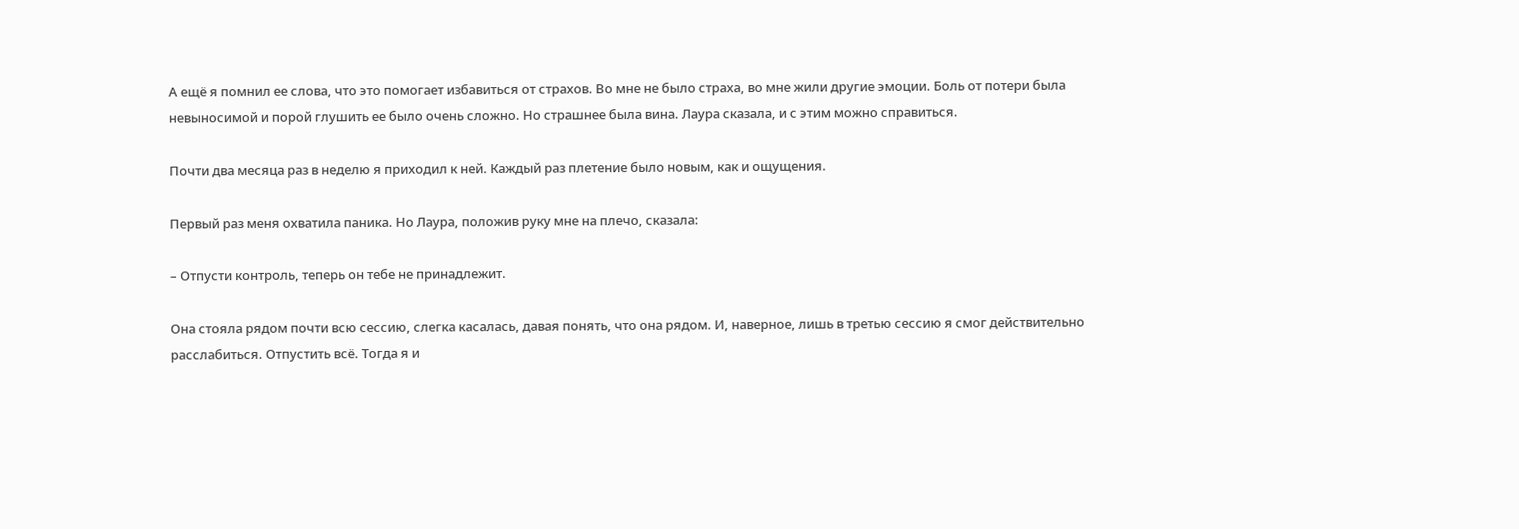А ещё я помнил ее слова, что это помогает избавиться от страхов. Во мне не было страха, во мне жили другие эмоции. Боль от потери была невыносимой и порой глушить ее было очень сложно. Но страшнее была вина. Лаура сказала, и с этим можно справиться.

Почти два месяца раз в неделю я приходил к ней. Каждый раз плетение было новым, как и ощущения.

Первый раз меня охватила паника. Но Лаура, положив руку мне на плечо, сказала:

– Отпусти контроль, теперь он тебе не принадлежит.

Она стояла рядом почти всю сессию, слегка касалась, давая понять, что она рядом. И, наверное, лишь в третью сессию я смог действительно расслабиться. Отпустить всё. Тогда я и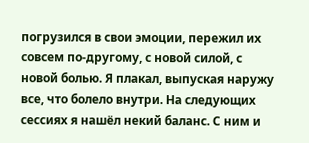погрузился в свои эмоции, пережил их совсем по-другому, с новой силой, с новой болью. Я плакал, выпуская наружу все, что болело внутри. На следующих сессиях я нашёл некий баланс. С ним и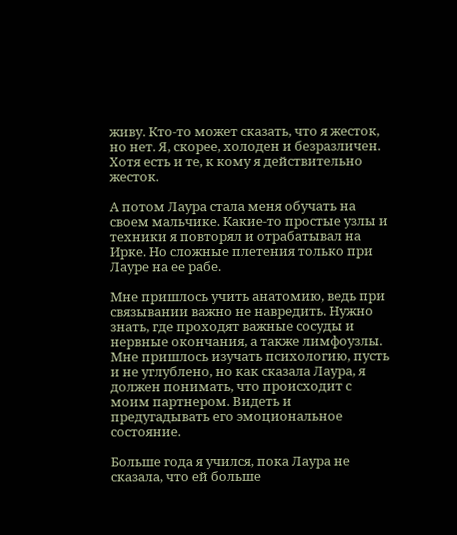живу. Кто-то может сказать, что я жесток, но нет. Я, скорее, холоден и безразличен. Хотя есть и те, к кому я действительно жесток.

А потом Лаура стала меня обучать на своем мальчике. Какие-то простые узлы и техники я повторял и отрабатывал на Ирке. Но сложные плетения только при Лауре на ее рабе.

Мне пришлось учить анатомию, ведь при связывании важно не навредить. Нужно знать, где проходят важные сосуды и нервные окончания, а также лимфоузлы. Мне пришлось изучать психологию, пусть и не углублено, но как сказала Лаура, я должен понимать, что происходит с моим партнером. Видеть и предугадывать его эмоциональное состояние.

Больше года я учился, пока Лаура не сказала, что ей больше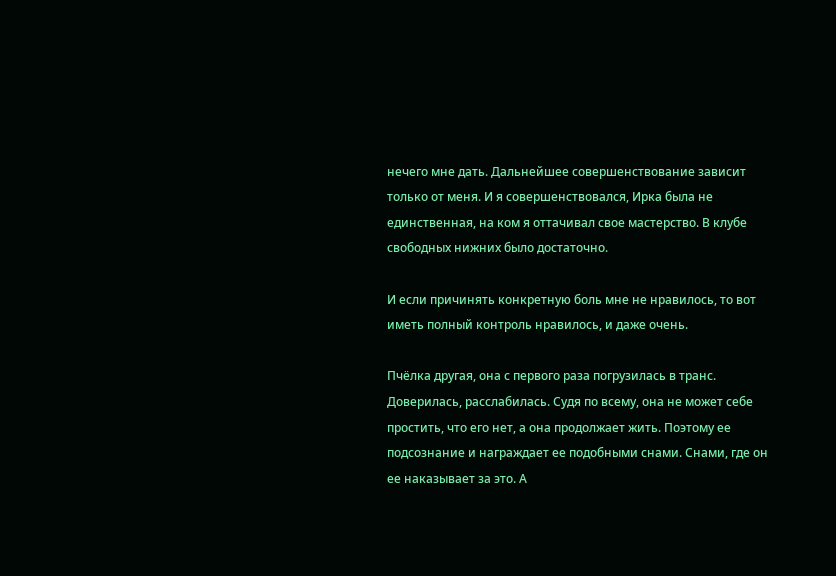нечего мне дать. Дальнейшее совершенствование зависит только от меня. И я совершенствовался, Ирка была не единственная, на ком я оттачивал свое мастерство. В клубе свободных нижних было достаточно.

И если причинять конкретную боль мне не нравилось, то вот иметь полный контроль нравилось, и даже очень.

Пчёлка другая, она с первого раза погрузилась в транс. Доверилась, расслабилась. Судя по всему, она не может себе простить, что его нет, а она продолжает жить. Поэтому ее подсознание и награждает ее подобными снами. Снами, где он ее наказывает за это. А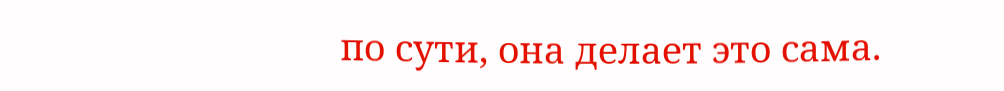по сути, она делает это сама.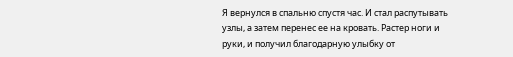Я вернулся в спальню спустя час. И стал распутывать узлы, а затем перенес ее на кровать. Растер ноги и руки, и получил благодарную улыбку от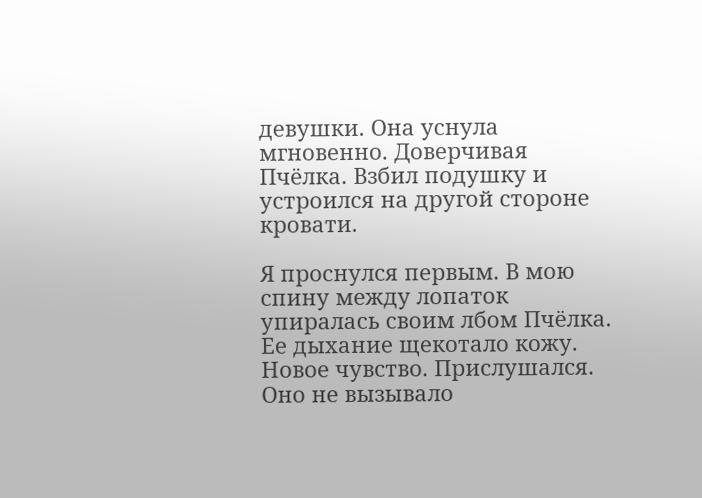девушки. Она уснула мгновенно. Доверчивая Пчёлка. Взбил подушку и устроился на другой стороне кровати.

Я проснулся первым. В мою спину между лопаток упиралась своим лбом Пчёлка. Ее дыхание щекотало кожу. Новое чувство. Прислушался. Оно не вызывало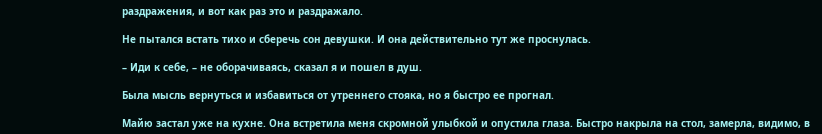раздражения, и вот как раз это и раздражало.

Не пытался встать тихо и сберечь сон девушки. И она действительно тут же проснулась.

– Иди к себе, – не оборачиваясь, сказал я и пошел в душ.

Была мысль вернуться и избавиться от утреннего стояка, но я быстро ее прогнал.

Майю застал уже на кухне. Она встретила меня скромной улыбкой и опустила глаза. Быстро накрыла на стол, замерла, видимо, в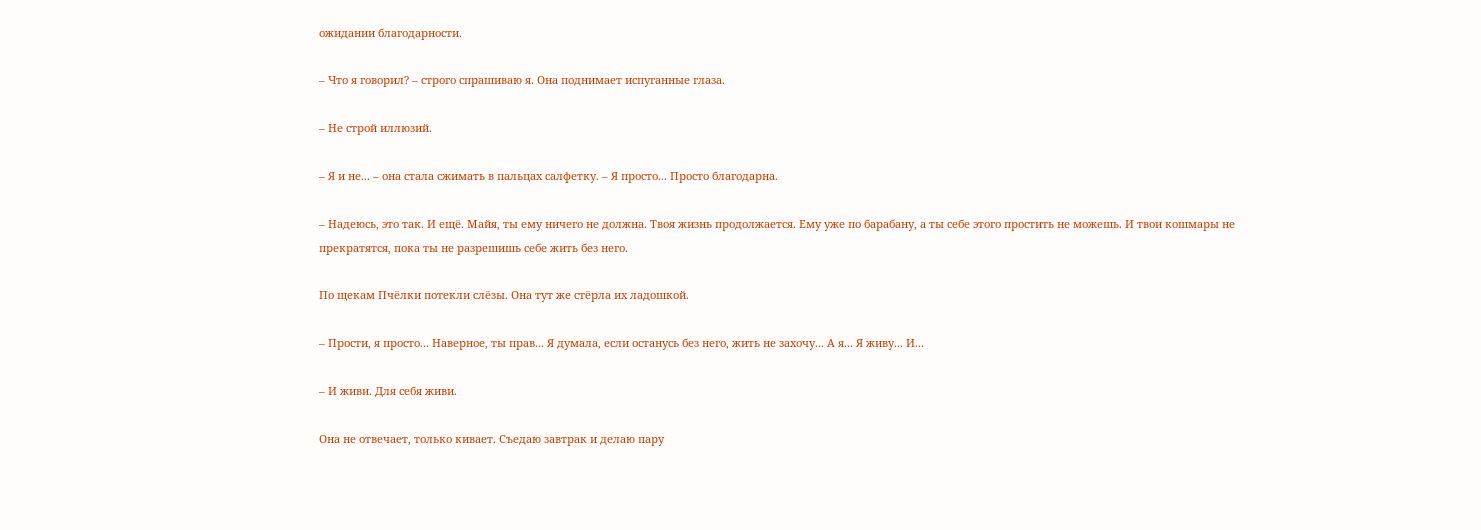ожидании благодарности.

– Что я говорил? – строго спрашиваю я. Она поднимает испуганные глаза.

– Не строй иллюзий.

– Я и не... – она стала сжимать в пальцах салфетку. – Я просто... Просто благодарна.

– Надеюсь, это так. И ещё. Майя, ты ему ничего не должна. Твоя жизнь продолжается. Ему уже по барабану, а ты себе этого простить не можешь. И твои кошмары не прекратятся, пока ты не разрешишь себе жить без него.

По щекам Пчёлки потекли слёзы. Она тут же стёрла их ладошкой.

– Прости, я просто... Наверное, ты прав... Я думала, если останусь без него, жить не захочу... А я... Я живу... И...

– И живи. Для себя живи.

Она не отвечает, только кивает. Съедаю завтрак и делаю пару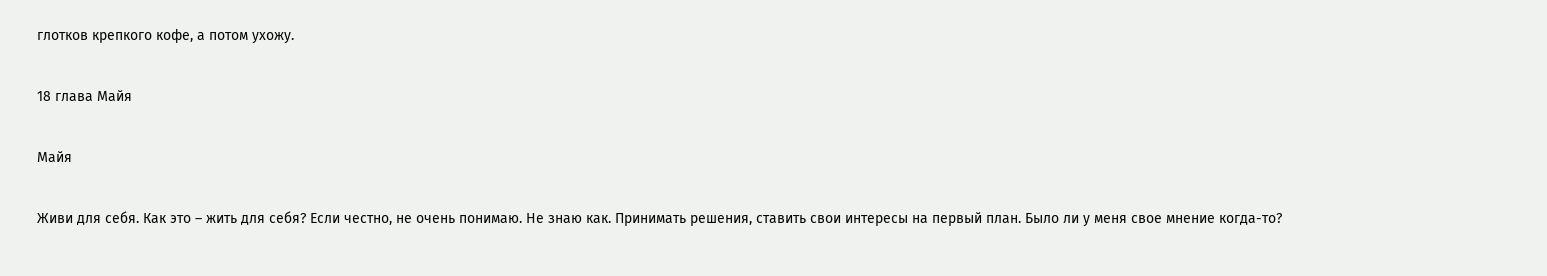глотков крепкого кофе, а потом ухожу.

18 глава Майя

Майя

Живи для себя. Как это – жить для себя? Если честно, не очень понимаю. Не знаю как. Принимать решения, ставить свои интересы на первый план. Было ли у меня свое мнение когда-то?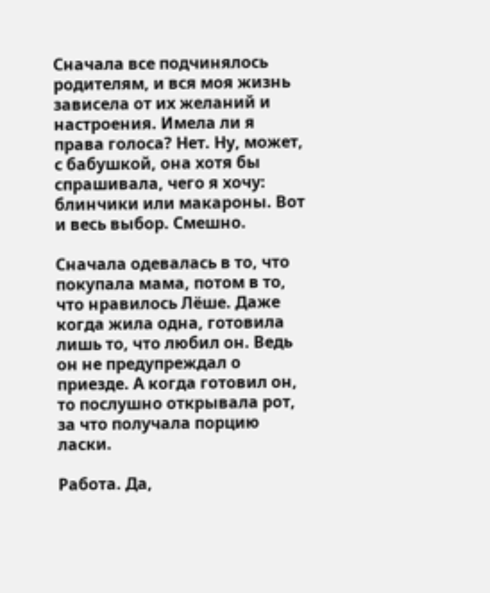Сначала все подчинялось родителям, и вся моя жизнь зависела от их желаний и настроения. Имела ли я права голоса? Нет. Ну, может, с бабушкой, она хотя бы спрашивала, чего я хочу: блинчики или макароны. Вот и весь выбор. Смешно.

Сначала одевалась в то, что покупала мама, потом в то, что нравилось Лёше. Даже когда жила одна, готовила лишь то, что любил он. Ведь он не предупреждал о приезде. А когда готовил он, то послушно открывала рот, за что получала порцию ласки.

Работа. Да,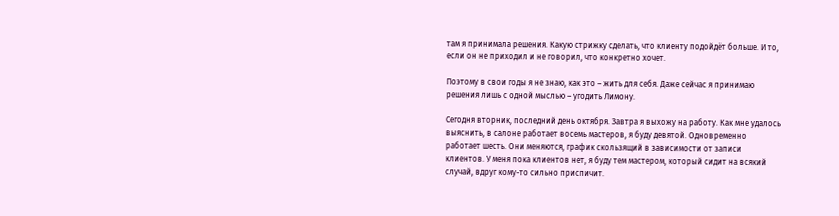там я принимала решения. Какую стрижку сделать, что клиенту подойдёт больше. И то, если он не приходил и не говорил, что конкретно хочет.

Поэтому в свои годы я не знаю, как это – жить для себя. Даже сейчас я принимаю решения лишь с одной мыслью – угодить Лимону.

Сегодня вторник, последний день октября. Завтра я выхожу на работу. Как мне удалось выяснить, в салоне работает восемь мастеров, я буду девятой. Одновременно работает шесть. Они меняются, график скользящий в зависимости от записи клиентов. У меня пока клиентов нет, я буду тем мастером, который сидит на всякий случай, вдруг кому-то сильно приспичит.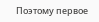Поэтому первое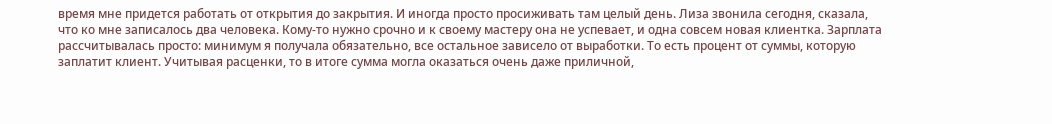время мне придется работать от открытия до закрытия. И иногда просто просиживать там целый день. Лиза звонила сегодня, сказала, что ко мне записалось два человека. Кому-то нужно срочно и к своему мастеру она не успевает, и одна совсем новая клиентка. Зарплата рассчитывалась просто: минимум я получала обязательно, все остальное зависело от выработки. То есть процент от суммы, которую заплатит клиент. Учитывая расценки, то в итоге сумма могла оказаться очень даже приличной,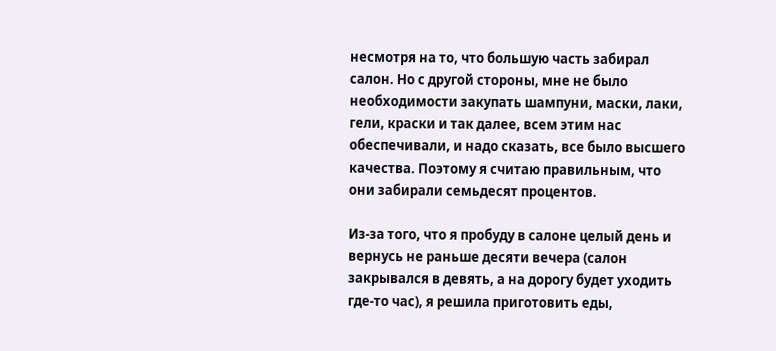несмотря на то, что большую часть забирал салон. Но с другой стороны, мне не было необходимости закупать шампуни, маски, лаки, гели, краски и так далее, всем этим нас обеспечивали, и надо сказать, все было высшего качества. Поэтому я считаю правильным, что они забирали семьдесят процентов.

Из-за того, что я пробуду в салоне целый день и вернусь не раньше десяти вечера (салон закрывался в девять, а на дорогу будет уходить где-то час), я решила приготовить еды,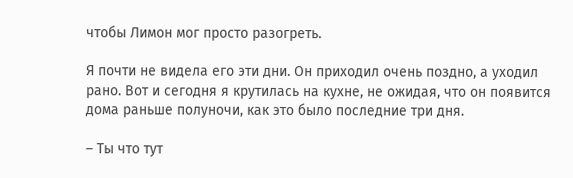чтобы Лимон мог просто разогреть.

Я почти не видела его эти дни. Он приходил очень поздно, а уходил рано. Вот и сегодня я крутилась на кухне, не ожидая, что он появится дома раньше полуночи, как это было последние три дня.

– Ты что тут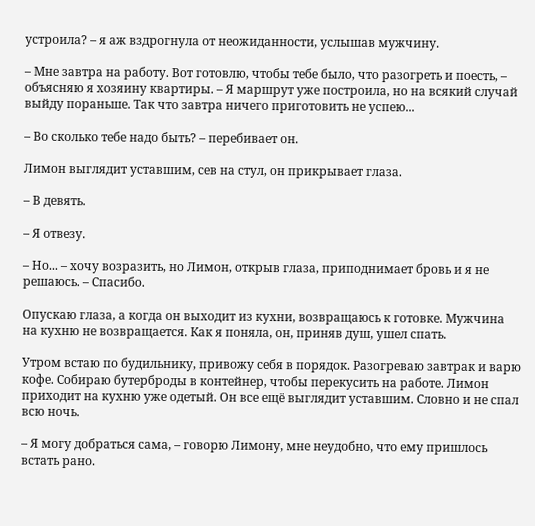устроила? – я аж вздрогнула от неожиданности, услышав мужчину.

– Мне завтра на работу. Вот готовлю, чтобы тебе было, что разогреть и поесть, – объясняю я хозяину квартиры. – Я маршрут уже построила, но на всякий случай выйду пораньше. Так что завтра ничего приготовить не успею...

– Во сколько тебе надо быть? – перебивает он.

Лимон выглядит уставшим, сев на стул, он прикрывает глаза.

– В девять.

– Я отвезу.

– Но... – хочу возразить, но Лимон, открыв глаза, приподнимает бровь и я не решаюсь. – Спасибо.

Опускаю глаза, а когда он выходит из кухни, возвращаюсь к готовке. Мужчина на кухню не возвращается. Как я поняла, он, приняв душ, ушел спать.

Утром встаю по будильнику, привожу себя в порядок. Разогреваю завтрак и варю кофе. Собираю бутерброды в контейнер, чтобы перекусить на работе. Лимон приходит на кухню уже одетый. Он все ещё выглядит уставшим. Словно и не спал всю ночь.

– Я могу добраться сама, – говорю Лимону, мне неудобно, что ему пришлось встать рано.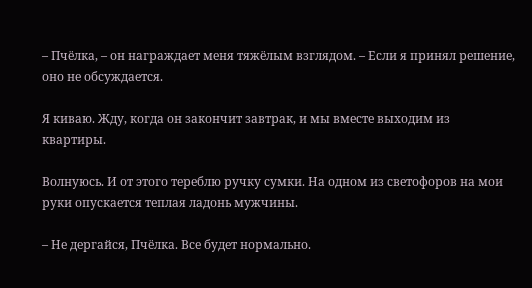– Пчёлка, – он награждает меня тяжёлым взглядом. – Если я принял решение, оно не обсуждается.

Я киваю. Жду, когда он закончит завтрак, и мы вместе выходим из квартиры.

Волнуюсь. И от этого тереблю ручку сумки. На одном из светофоров на мои руки опускается теплая ладонь мужчины.

– Не дергайся, Пчёлка. Все будет нормально.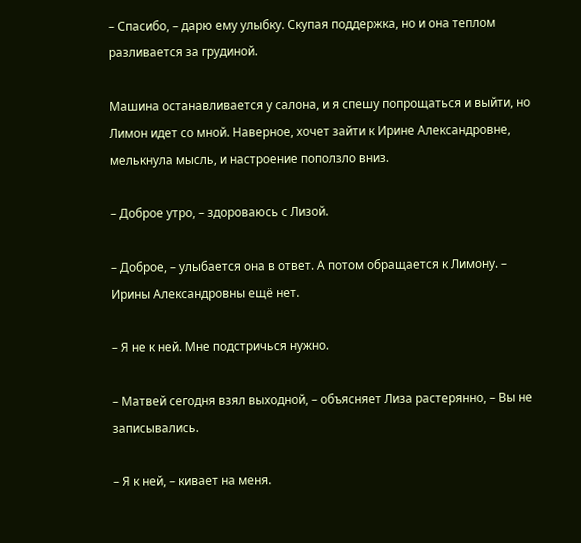– Спасибо, – дарю ему улыбку. Скупая поддержка, но и она теплом разливается за грудиной.

Машина останавливается у салона, и я спешу попрощаться и выйти, но Лимон идет со мной. Наверное, хочет зайти к Ирине Александровне, мелькнула мысль, и настроение поползло вниз.

– Доброе утро, – здороваюсь с Лизой.

– Доброе, – улыбается она в ответ. А потом обращается к Лимону. – Ирины Александровны ещё нет.

– Я не к ней. Мне подстричься нужно.

– Матвей сегодня взял выходной, – объясняет Лиза растерянно, – Вы не записывались.

– Я к ней, – кивает на меня.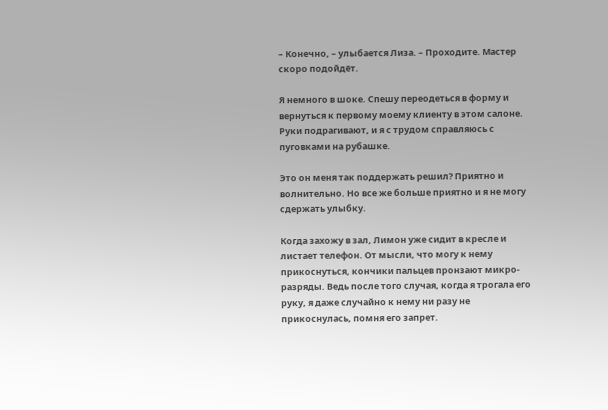– Конечно, – улыбается Лиза. – Проходите. Мастер скоро подойдёт.

Я немного в шоке. Спешу переодеться в форму и вернуться к первому моему клиенту в этом салоне. Руки подрагивают, и я с трудом справляюсь с пуговками на рубашке.

Это он меня так поддержать решил? Приятно и волнительно. Но все же больше приятно и я не могу сдержать улыбку.

Когда захожу в зал, Лимон уже сидит в кресле и листает телефон. От мысли, что могу к нему прикоснуться, кончики пальцев пронзают микро-разряды. Ведь после того случая, когда я трогала его руку, я даже случайно к нему ни разу не прикоснулась, помня его запрет.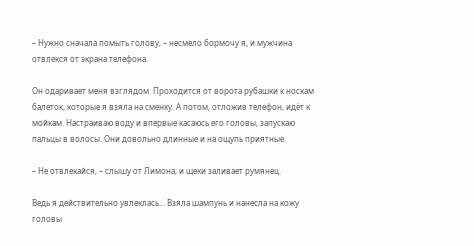– Нужно сначала помыть голову, – несмело бормочу я, и мужчина отвлекся от экрана телефона.

Он одаривает меня взглядом. Проходится от ворота рубашки к носкам балеток, которые я взяла на сменку. А потом, отложив телефон, идёт к мойкам. Настраиваю воду и впервые касаюсь его головы, запускаю пальцы в волосы. Они довольно длинные и на ощупь приятные.

– Не отвлекайся, – слышу от Лимона, и щеки заливает румянец.

Ведь я действительно увлеклась... Взяла шампунь и нанесла на кожу головы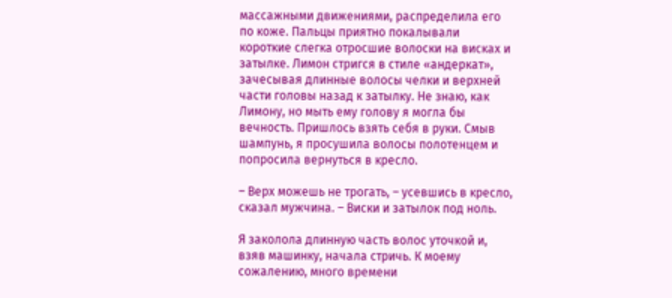массажными движениями, распределила его по коже. Пальцы приятно покалывали короткие слегка отросшие волоски на висках и затылке. Лимон стригся в стиле «андеркат», зачесывая длинные волосы челки и верхней части головы назад к затылку. Не знаю, как Лимону, но мыть ему голову я могла бы вечность. Пришлось взять себя в руки. Смыв шампунь, я просушила волосы полотенцем и попросила вернуться в кресло.

– Верх можешь не трогать, – усевшись в кресло, сказал мужчина. – Виски и затылок под ноль.

Я заколола длинную часть волос уточкой и, взяв машинку, начала стричь. К моему сожалению, много времени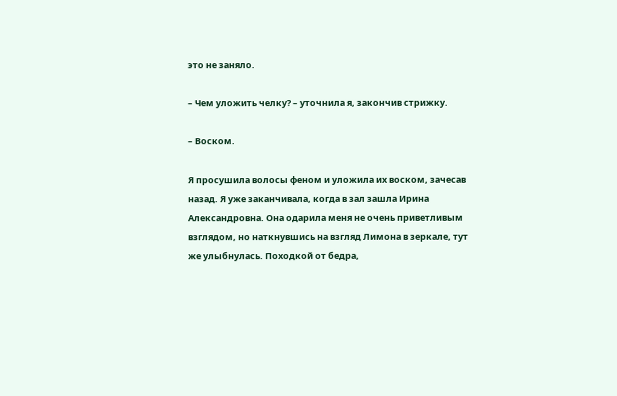это не заняло.

– Чем уложить челку? – уточнила я, закончив стрижку.

– Воском.

Я просушила волосы феном и уложила их воском, зачесав назад. Я уже заканчивала, когда в зал зашла Ирина Александровна. Она одарила меня не очень приветливым взглядом, но наткнувшись на взгляд Лимона в зеркале, тут же улыбнулась. Походкой от бедра,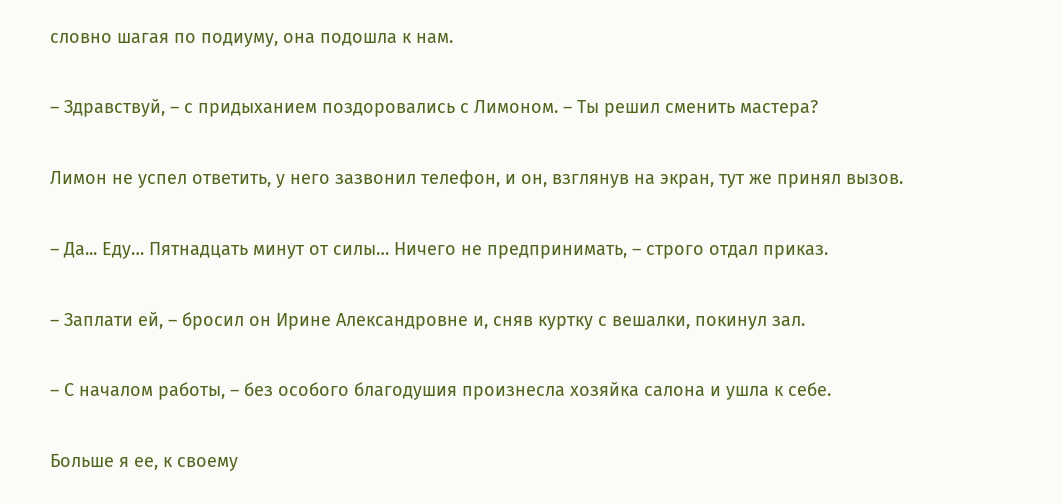словно шагая по подиуму, она подошла к нам.

– Здравствуй, – с придыханием поздоровались с Лимоном. – Ты решил сменить мастера?

Лимон не успел ответить, у него зазвонил телефон, и он, взглянув на экран, тут же принял вызов.

– Да... Еду… Пятнадцать минут от силы… Ничего не предпринимать, – строго отдал приказ.

– Заплати ей, – бросил он Ирине Александровне и, сняв куртку с вешалки, покинул зал.

– С началом работы, – без особого благодушия произнесла хозяйка салона и ушла к себе.

Больше я ее, к своему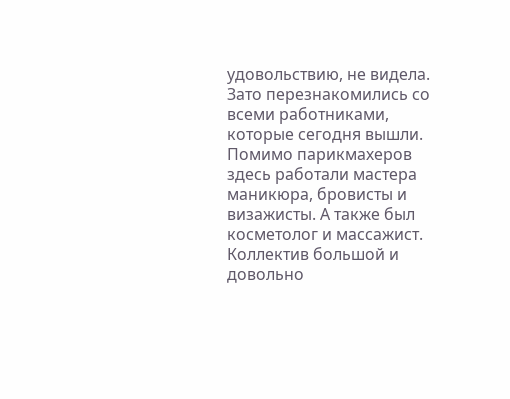удовольствию, не видела. Зато перезнакомились со всеми работниками, которые сегодня вышли. Помимо парикмахеров здесь работали мастера маникюра, бровисты и визажисты. А также был косметолог и массажист. Коллектив большой и довольно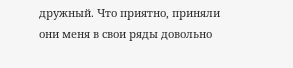дружный. Что приятно, приняли они меня в свои ряды довольно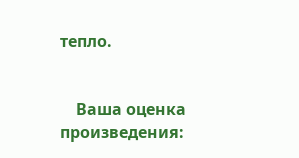тепло.


    Ваша оценка произведения: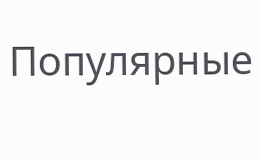Популярные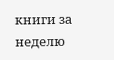книги за неделю